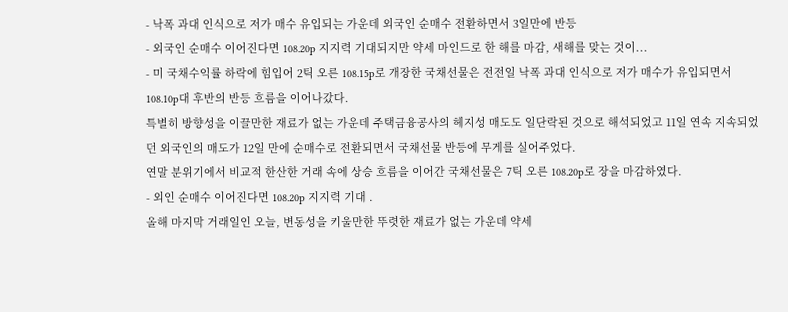- 낙폭 과대 인식으로 저가 매수 유입되는 가운데 외국인 순매수 전환하면서 3일만에 반등
- 외국인 순매수 이어진다면 108.20p 지지력 기대되지만 약세 마인드로 한 해를 마감, 새해를 맞는 것이...
- 미 국채수익률 하락에 힘입어 2틱 오른 108.15p로 개장한 국채선물은 전전일 낙폭 과대 인식으로 저가 매수가 유입되면서 108.10p대 후반의 반등 흐름을 이어나갔다.
특별히 방향성을 이끌만한 재료가 없는 가운데 주택금융공사의 헤지성 매도도 일단락된 것으로 해석되었고 11일 연속 지속되었던 외국인의 매도가 12일 만에 순매수로 전환되면서 국채선물 반등에 무게를 실어주었다.
연말 분위기에서 비교적 한산한 거래 속에 상승 흐름을 이어간 국채선물은 7틱 오른 108.20p로 장을 마감하였다.
- 외인 순매수 이어진다면 108.20p 지지력 기대 .
올해 마지막 거래일인 오늘, 변동성을 키울만한 뚜렷한 재료가 없는 가운데 약세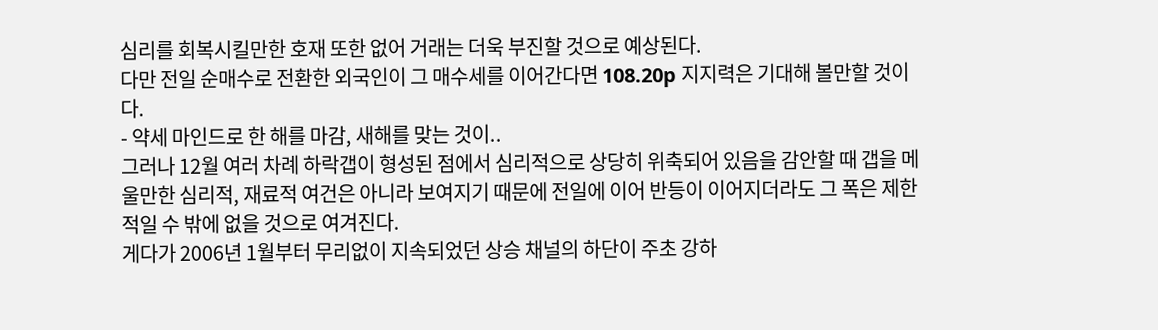심리를 회복시킬만한 호재 또한 없어 거래는 더욱 부진할 것으로 예상된다.
다만 전일 순매수로 전환한 외국인이 그 매수세를 이어간다면 108.20p 지지력은 기대해 볼만할 것이다.
- 약세 마인드로 한 해를 마감, 새해를 맞는 것이..
그러나 12월 여러 차례 하락갭이 형성된 점에서 심리적으로 상당히 위축되어 있음을 감안할 때 갭을 메울만한 심리적, 재료적 여건은 아니라 보여지기 때문에 전일에 이어 반등이 이어지더라도 그 폭은 제한적일 수 밖에 없을 것으로 여겨진다.
게다가 2006년 1월부터 무리없이 지속되었던 상승 채널의 하단이 주초 강하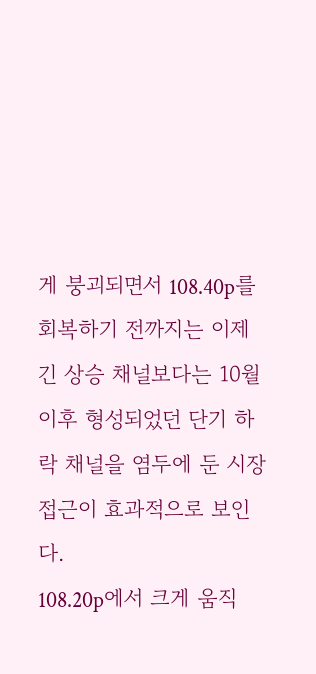게 붕괴되면서 108.40p를 회복하기 전까지는 이제 긴 상승 채널보다는 10월 이후 형성되었던 단기 하락 채널을 염두에 둔 시장 접근이 효과적으로 보인다.
108.20p에서 크게 움직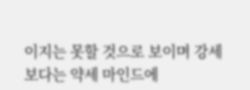이지는 못할 것으로 보이며 강세보다는 약세 마인드에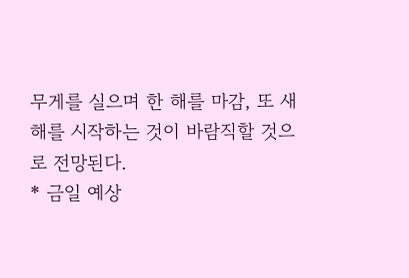무게를 실으며 한 해를 마감, 또 새해를 시작하는 것이 바람직할 것으로 전망된다.
* 금일 예상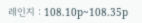레인지 : 108.10p~108.35p